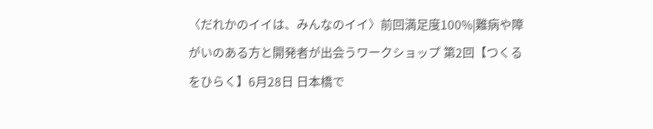〈だれかのイイは、みんなのイイ〉前回満足度100%|難病や障がいのある方と開発者が出会うワークショップ 第2回【つくるをひらく】6月28日 日本橋で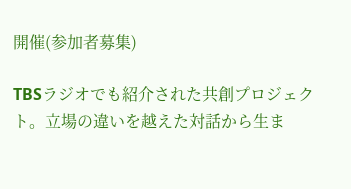開催(参加者募集)

TBSラジオでも紹介された共創プロジェクト。立場の違いを越えた対話から生ま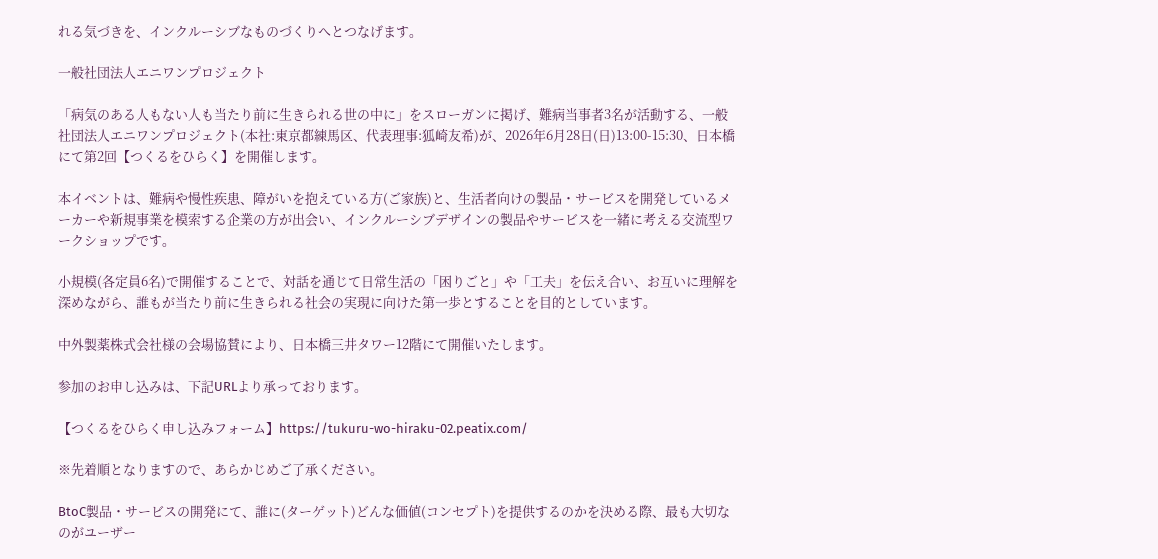れる気づきを、インクルーシブなものづくりへとつなげます。

一般社団法人エニワンプロジェクト

「病気のある人もない人も当たり前に生きられる世の中に」をスローガンに掲げ、難病当事者3名が活動する、一般社団法人エニワンプロジェクト(本社:東京都練馬区、代表理事:狐崎友希)が、2026年6月28日(日)13:00-15:30、日本橋にて第2回【つくるをひらく】を開催します。

本イベントは、難病や慢性疾患、障がいを抱えている方(ご家族)と、生活者向けの製品・サービスを開発しているメーカーや新規事業を模索する企業の方が出会い、インクルーシブデザインの製品やサービスを一緒に考える交流型ワークショップです。

小規模(各定員6名)で開催することで、対話を通じて日常生活の「困りごと」や「工夫」を伝え合い、お互いに理解を深めながら、誰もが当たり前に生きられる社会の実現に向けた第一歩とすることを目的としています。

中外製薬株式会社様の会場協賛により、日本橋三井タワー12階にて開催いたします。

参加のお申し込みは、下記URLより承っております。

【つくるをひらく申し込みフォーム】https://tukuru-wo-hiraku-02.peatix.com/

※先着順となりますので、あらかじめご了承ください。

BtoC製品・サービスの開発にて、誰に(ターゲット)どんな価値(コンセプト)を提供するのかを決める際、最も大切なのがユーザー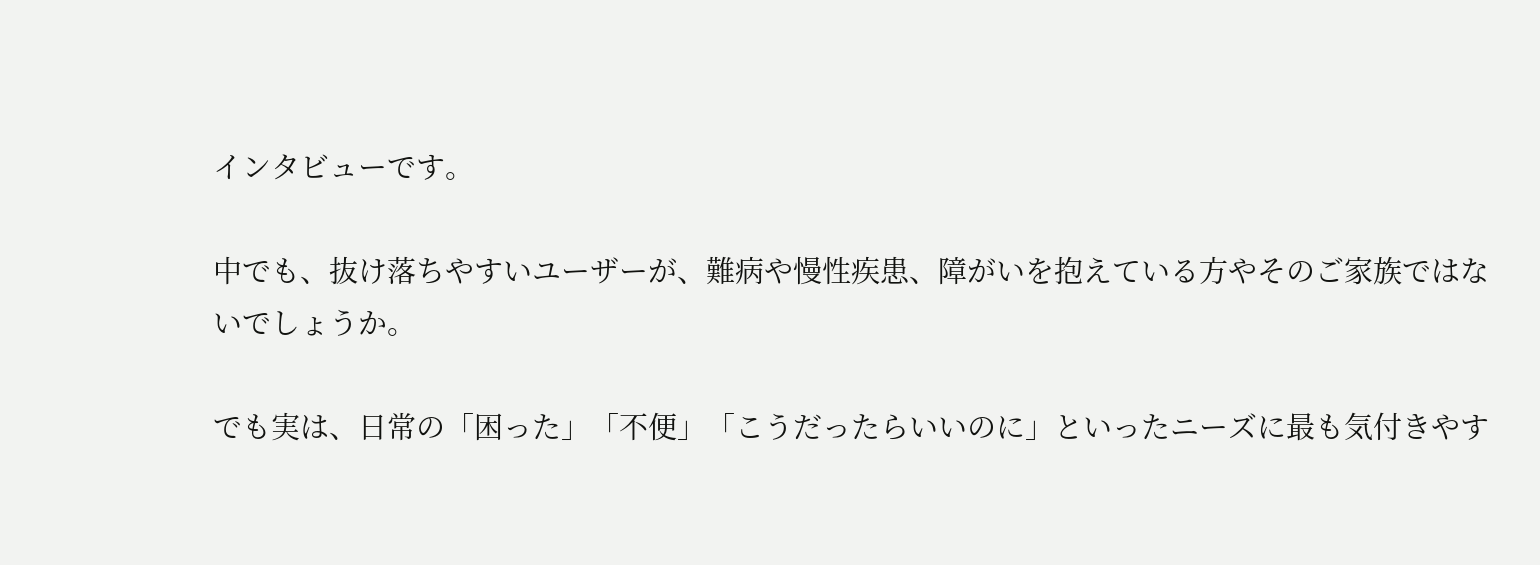インタビューです。

中でも、抜け落ちやすいユーザーが、難病や慢性疾患、障がいを抱えている方やそのご家族ではないでしょうか。

でも実は、日常の「困った」「不便」「こうだったらいいのに」といったニーズに最も気付きやす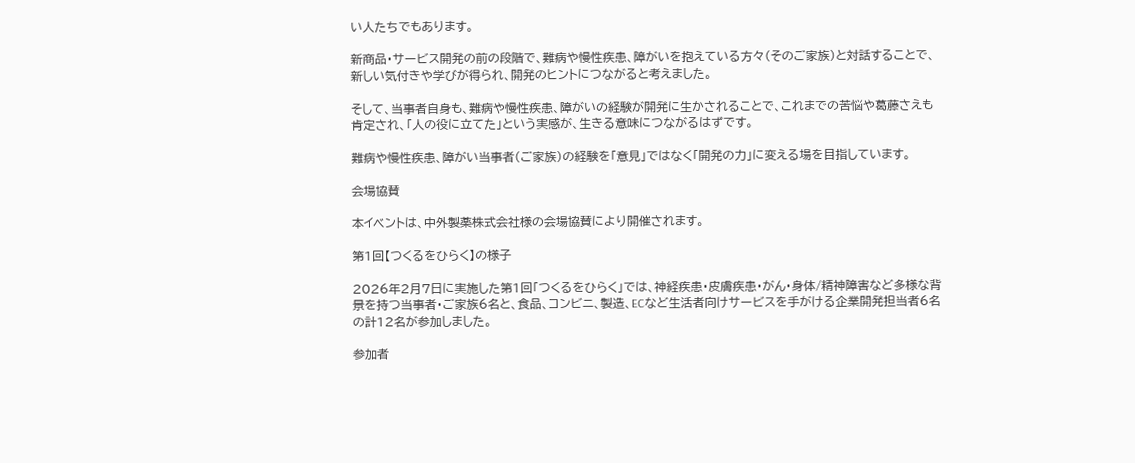い人たちでもあります。

新商品・サービス開発の前の段階で、難病や慢性疾患、障がいを抱えている方々(そのご家族)と対話することで、新しい気付きや学びが得られ、開発のヒントにつながると考えました。

そして、当事者自身も、難病や慢性疾患、障がいの経験が開発に生かされることで、これまでの苦悩や葛藤さえも肯定され、「人の役に立てた」という実感が、生きる意味につながるはずです。

難病や慢性疾患、障がい当事者(ご家族)の経験を「意見」ではなく「開発の力」に変える場を目指しています。

会場協賛

本イベントは、中外製薬株式会社様の会場協賛により開催されます。

第1回【つくるをひらく】の様子

2026年2月7日に実施した第1回「つくるをひらく」では、神経疾患・皮膚疾患・がん・身体/精神障害など多様な背景を持つ当事者・ご家族6名と、食品、コンビニ、製造、ECなど生活者向けサービスを手がける企業開発担当者6名の計12名が参加しました。

参加者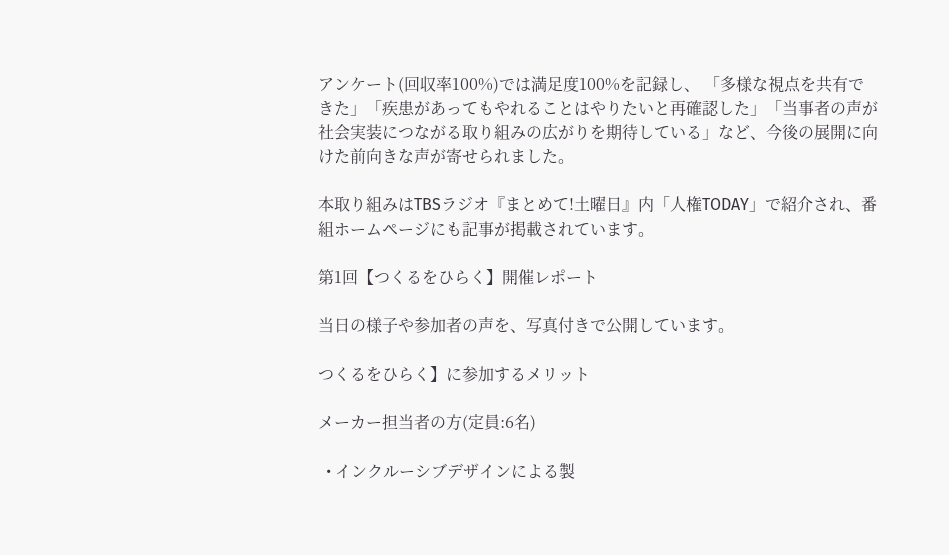アンケート(回収率100%)では満足度100%を記録し、 「多様な視点を共有できた」「疾患があってもやれることはやりたいと再確認した」「当事者の声が社会実装につながる取り組みの広がりを期待している」など、今後の展開に向けた前向きな声が寄せられました。

本取り組みはTBSラジオ『まとめて!土曜日』内「人権TODAY」で紹介され、番組ホームページにも記事が掲載されています。

第1回【つくるをひらく】開催レポート

当日の様子や参加者の声を、写真付きで公開しています。

つくるをひらく】に参加するメリット

メーカー担当者の方(定員:6名)

  • インクルーシブデザインによる製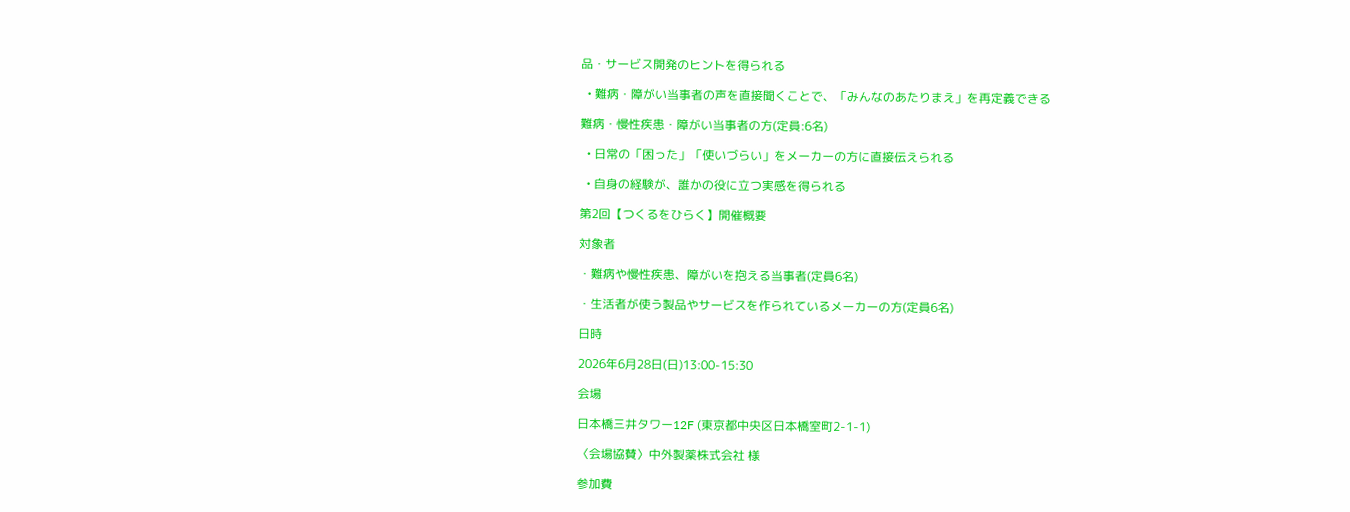品・サービス開発のヒントを得られる

  • 難病・障がい当事者の声を直接聞くことで、「みんなのあたりまえ」を再定義できる

難病・慢性疾患・障がい当事者の方(定員:6名)

  • 日常の「困った」「使いづらい」をメーカーの方に直接伝えられる

  • 自身の経験が、誰かの役に立つ実感を得られる

第2回【つくるをひらく】開催概要

対象者

・難病や慢性疾患、障がいを抱える当事者(定員6名)

・生活者が使う製品やサービスを作られているメーカーの方(定員6名)

日時

2026年6月28日(日)13:00-15:30

会場

日本橋三井タワー12F (東京都中央区日本橋室町2-1-1)

〈会場協賛〉中外製薬株式会社 様

参加費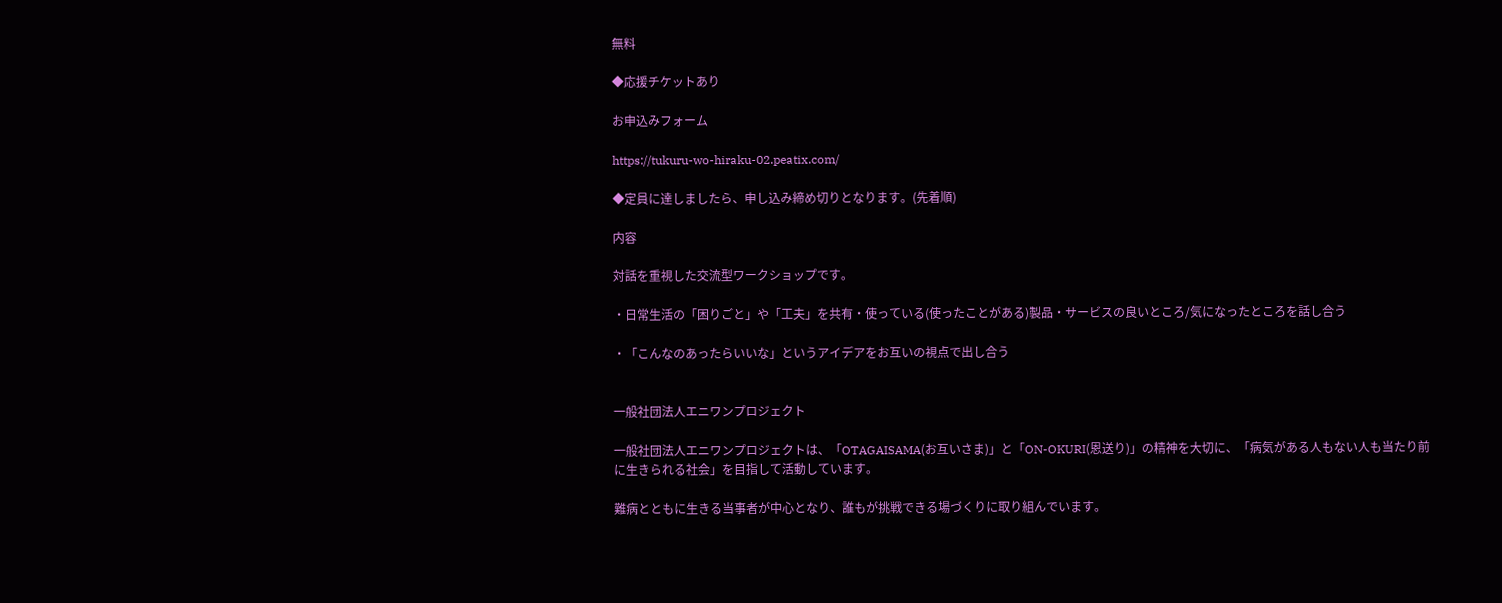無料

◆応援チケットあり

お申込みフォーム

https://tukuru-wo-hiraku-02.peatix.com/

◆定員に達しましたら、申し込み締め切りとなります。(先着順)

内容

対話を重視した交流型ワークショップです。

・日常生活の「困りごと」や「工夫」を共有・使っている(使ったことがある)製品・サービスの良いところ/気になったところを話し合う

・「こんなのあったらいいな」というアイデアをお互いの視点で出し合う


一般社団法人エニワンプロジェクト

一般社団法人エニワンプロジェクトは、「OTAGAISAMA(お互いさま)」と「ON-OKURI(恩送り)」の精神を大切に、「病気がある人もない人も当たり前に生きられる社会」を目指して活動しています。

難病とともに生きる当事者が中心となり、誰もが挑戦できる場づくりに取り組んでいます。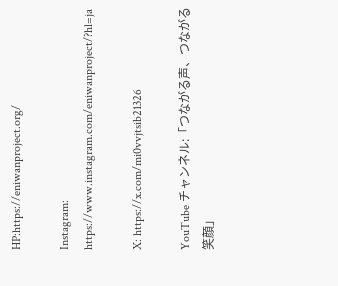HP:https://eniwanproject.org/

Instagram: https://www.instagram.com/eniwanproject/?hl=ja

X: https://x.com/mi0vvjtsib21326

YouTube チャンネル:「つながる声、つながる笑顔」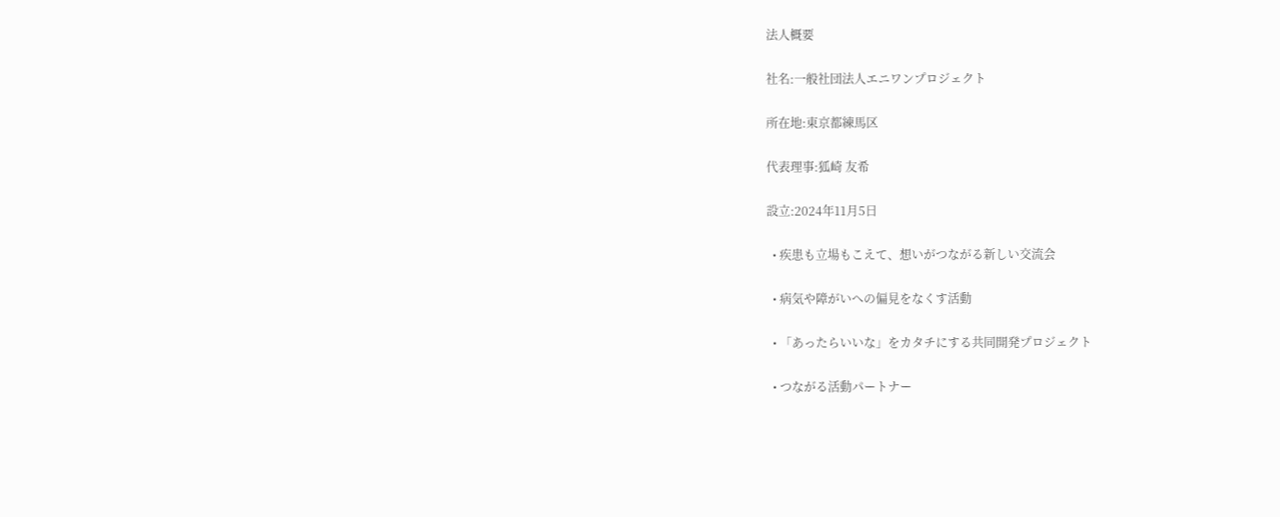法人概要

社名:一般社団法人エニワンプロジェクト

所在地:東京都練馬区

代表理事:狐崎 友希

設立:2024年11月5日

  • 疾患も立場もこえて、想いがつながる新しい交流会

  • 病気や障がいへの偏見をなくす活動

  • 「あったらいいな」をカタチにする共同開発プロジェクト

  • つながる活動パートナー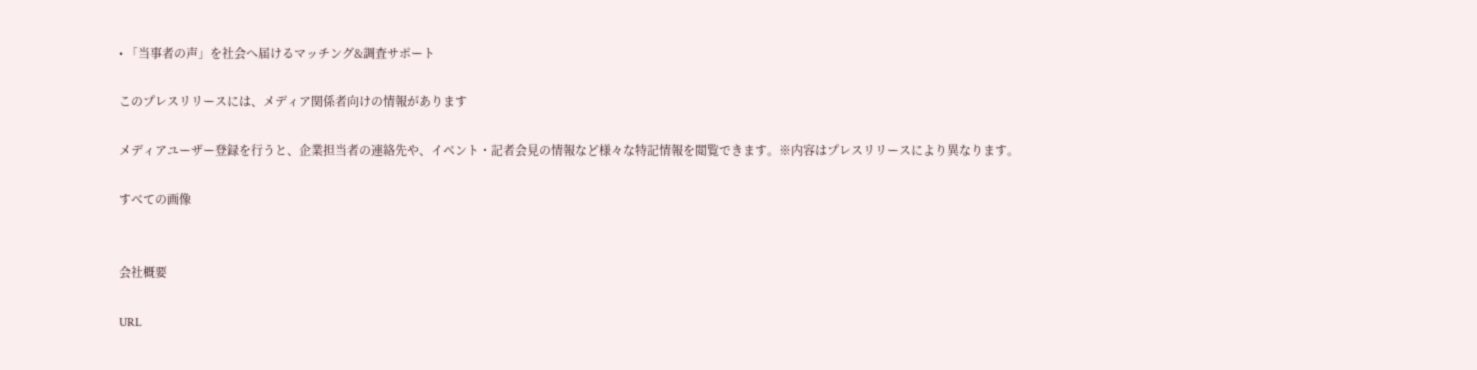• 「当事者の声」を社会へ届けるマッチング&調査サポート

このプレスリリースには、メディア関係者向けの情報があります

メディアユーザー登録を行うと、企業担当者の連絡先や、イベント・記者会見の情報など様々な特記情報を閲覧できます。※内容はプレスリリースにより異なります。

すべての画像


会社概要

URL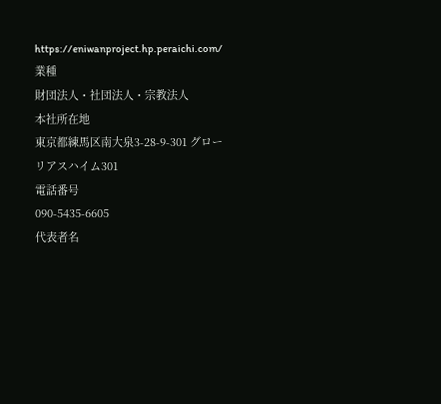https://eniwanproject.hp.peraichi.com/
業種
財団法人・社団法人・宗教法人
本社所在地
東京都練馬区南大泉3-28-9-301 グローリアスハイム301
電話番号
090-5435-6605
代表者名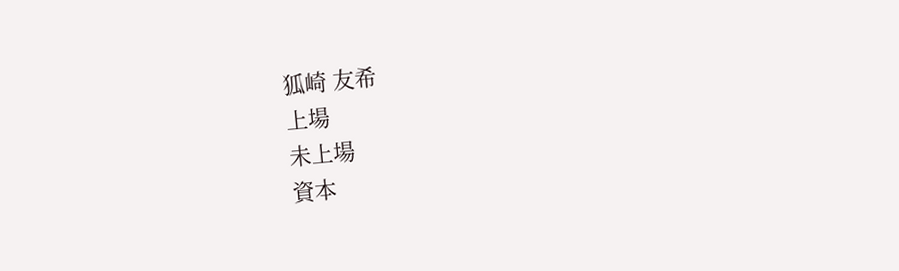狐崎 友希
上場
未上場
資本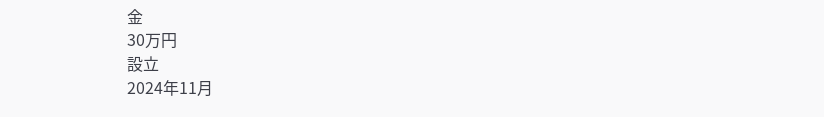金
30万円
設立
2024年11月